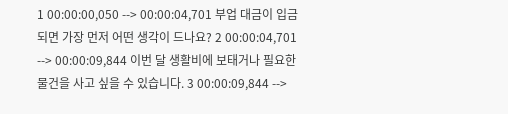1 00:00:00,050 --> 00:00:04,701 부업 대금이 입금되면 가장 먼저 어떤 생각이 드나요? 2 00:00:04,701 --> 00:00:09,844 이번 달 생활비에 보태거나 필요한 물건을 사고 싶을 수 있습니다. 3 00:00:09,844 -->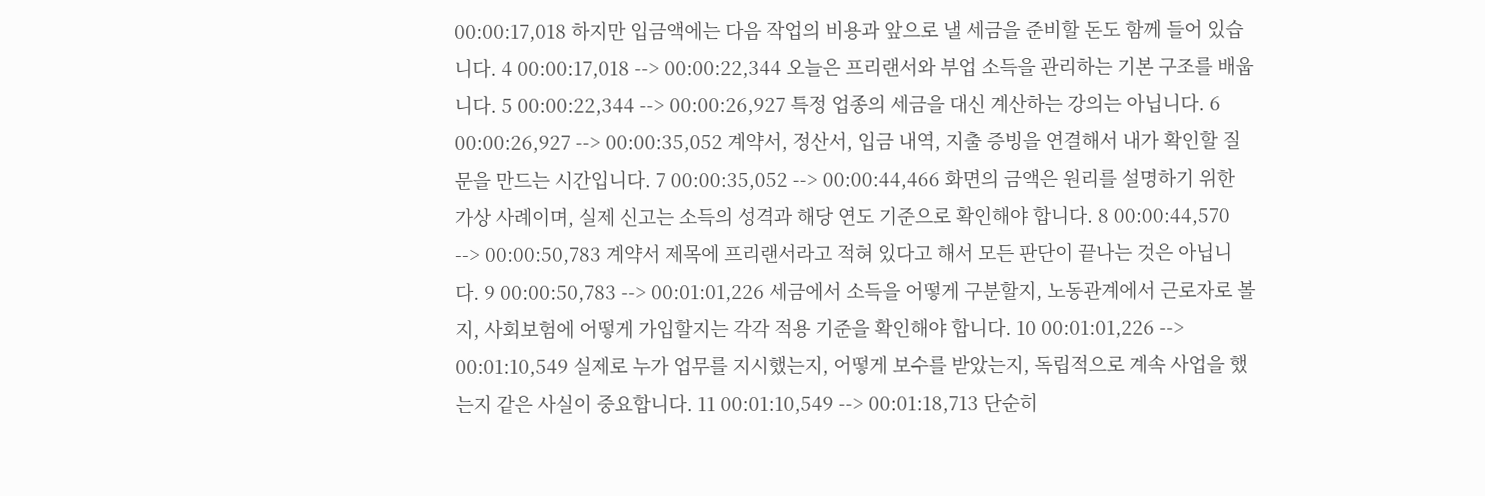00:00:17,018 하지만 입금액에는 다음 작업의 비용과 앞으로 낼 세금을 준비할 돈도 함께 들어 있습니다. 4 00:00:17,018 --> 00:00:22,344 오늘은 프리랜서와 부업 소득을 관리하는 기본 구조를 배웁니다. 5 00:00:22,344 --> 00:00:26,927 특정 업종의 세금을 대신 계산하는 강의는 아닙니다. 6 00:00:26,927 --> 00:00:35,052 계약서, 정산서, 입금 내역, 지출 증빙을 연결해서 내가 확인할 질문을 만드는 시간입니다. 7 00:00:35,052 --> 00:00:44,466 화면의 금액은 원리를 설명하기 위한 가상 사례이며, 실제 신고는 소득의 성격과 해당 연도 기준으로 확인해야 합니다. 8 00:00:44,570 --> 00:00:50,783 계약서 제목에 프리랜서라고 적혀 있다고 해서 모든 판단이 끝나는 것은 아닙니다. 9 00:00:50,783 --> 00:01:01,226 세금에서 소득을 어떻게 구분할지, 노동관계에서 근로자로 볼지, 사회보험에 어떻게 가입할지는 각각 적용 기준을 확인해야 합니다. 10 00:01:01,226 --> 00:01:10,549 실제로 누가 업무를 지시했는지, 어떻게 보수를 받았는지, 독립적으로 계속 사업을 했는지 같은 사실이 중요합니다. 11 00:01:10,549 --> 00:01:18,713 단순히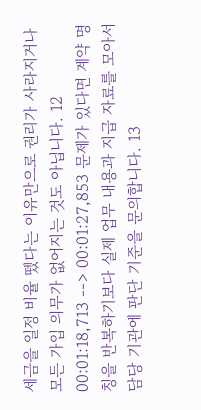세금을 일정 비율 뗐다는 이유만으로 권리가 사라지거나 모든 가입 의무가 없어지는 것도 아닙니다. 12 00:01:18,713 --> 00:01:27,853 문제가 있다면 계약 명칭을 반복하기보다 실제 업무 내용과 지급 자료를 모아서 담당 기관에 판단 기준을 문의합니다. 13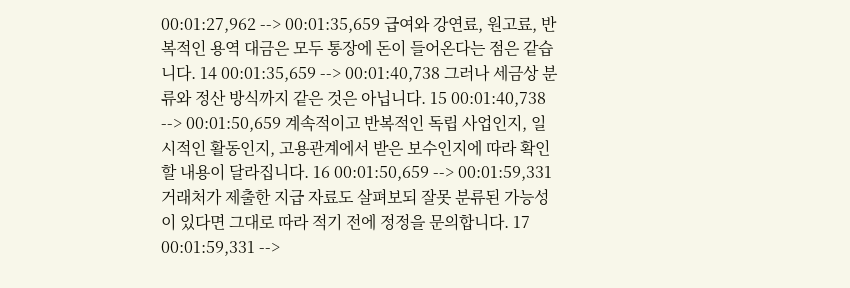00:01:27,962 --> 00:01:35,659 급여와 강연료, 원고료, 반복적인 용역 대금은 모두 통장에 돈이 들어온다는 점은 같습니다. 14 00:01:35,659 --> 00:01:40,738 그러나 세금상 분류와 정산 방식까지 같은 것은 아닙니다. 15 00:01:40,738 --> 00:01:50,659 계속적이고 반복적인 독립 사업인지, 일시적인 활동인지, 고용관계에서 받은 보수인지에 따라 확인할 내용이 달라집니다. 16 00:01:50,659 --> 00:01:59,331 거래처가 제출한 지급 자료도 살펴보되 잘못 분류된 가능성이 있다면 그대로 따라 적기 전에 정정을 문의합니다. 17 00:01:59,331 -->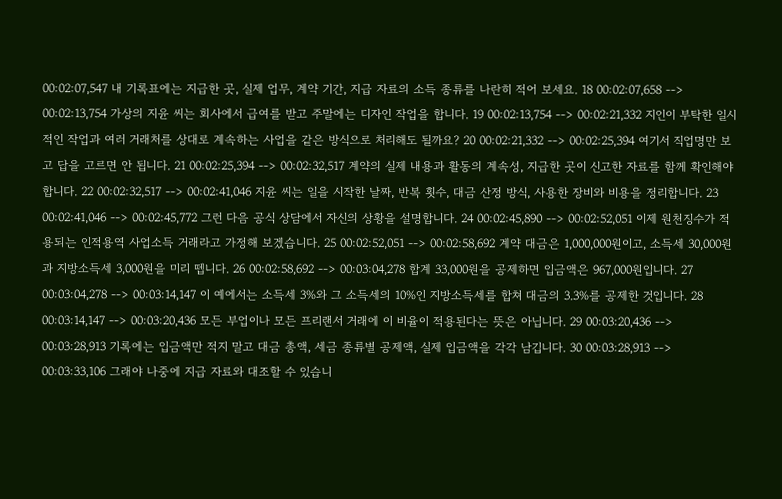00:02:07,547 내 기록표에는 지급한 곳, 실제 업무, 계약 기간, 지급 자료의 소득 종류를 나란히 적어 보세요. 18 00:02:07,658 --> 00:02:13,754 가상의 지윤 씨는 회사에서 급여를 받고 주말에는 디자인 작업을 합니다. 19 00:02:13,754 --> 00:02:21,332 지인이 부탁한 일시적인 작업과 여러 거래처를 상대로 계속하는 사업을 같은 방식으로 처리해도 될까요? 20 00:02:21,332 --> 00:02:25,394 여기서 직업명만 보고 답을 고르면 안 됩니다. 21 00:02:25,394 --> 00:02:32,517 계약의 실제 내용과 활동의 계속성, 지급한 곳이 신고한 자료를 함께 확인해야 합니다. 22 00:02:32,517 --> 00:02:41,046 지윤 씨는 일을 시작한 날짜, 반복 횟수, 대금 산정 방식, 사용한 장비와 비용을 정리합니다. 23 00:02:41,046 --> 00:02:45,772 그런 다음 공식 상담에서 자신의 상황을 설명합니다. 24 00:02:45,890 --> 00:02:52,051 이제 원천징수가 적용되는 인적용역 사업소득 거래라고 가정해 보겠습니다. 25 00:02:52,051 --> 00:02:58,692 계약 대금은 1,000,000원이고, 소득세 30,000원과 지방소득세 3,000원을 미리 뗍니다. 26 00:02:58,692 --> 00:03:04,278 합계 33,000원을 공제하면 입금액은 967,000원입니다. 27 00:03:04,278 --> 00:03:14,147 이 예에서는 소득세 3%와 그 소득세의 10%인 지방소득세를 합쳐 대금의 3.3%를 공제한 것입니다. 28 00:03:14,147 --> 00:03:20,436 모든 부업이나 모든 프리랜서 거래에 이 비율이 적용된다는 뜻은 아닙니다. 29 00:03:20,436 --> 00:03:28,913 기록에는 입금액만 적지 말고 대금 총액, 세금 종류별 공제액, 실제 입금액을 각각 남깁니다. 30 00:03:28,913 --> 00:03:33,106 그래야 나중에 지급 자료와 대조할 수 있습니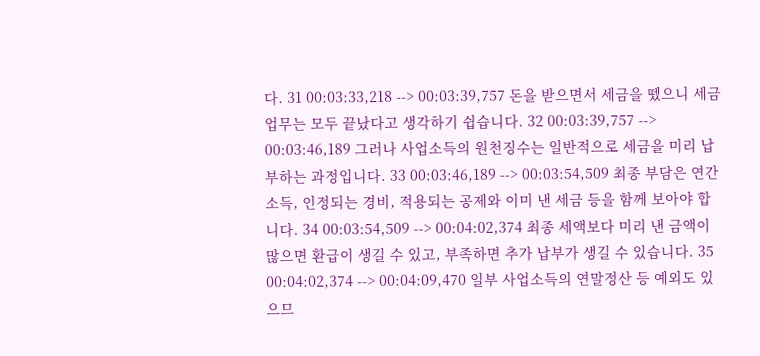다. 31 00:03:33,218 --> 00:03:39,757 돈을 받으면서 세금을 뗐으니 세금 업무는 모두 끝났다고 생각하기 쉽습니다. 32 00:03:39,757 --> 00:03:46,189 그러나 사업소득의 원천징수는 일반적으로 세금을 미리 납부하는 과정입니다. 33 00:03:46,189 --> 00:03:54,509 최종 부담은 연간 소득, 인정되는 경비, 적용되는 공제와 이미 낸 세금 등을 함께 보아야 합니다. 34 00:03:54,509 --> 00:04:02,374 최종 세액보다 미리 낸 금액이 많으면 환급이 생길 수 있고, 부족하면 추가 납부가 생길 수 있습니다. 35 00:04:02,374 --> 00:04:09,470 일부 사업소득의 연말정산 등 예외도 있으므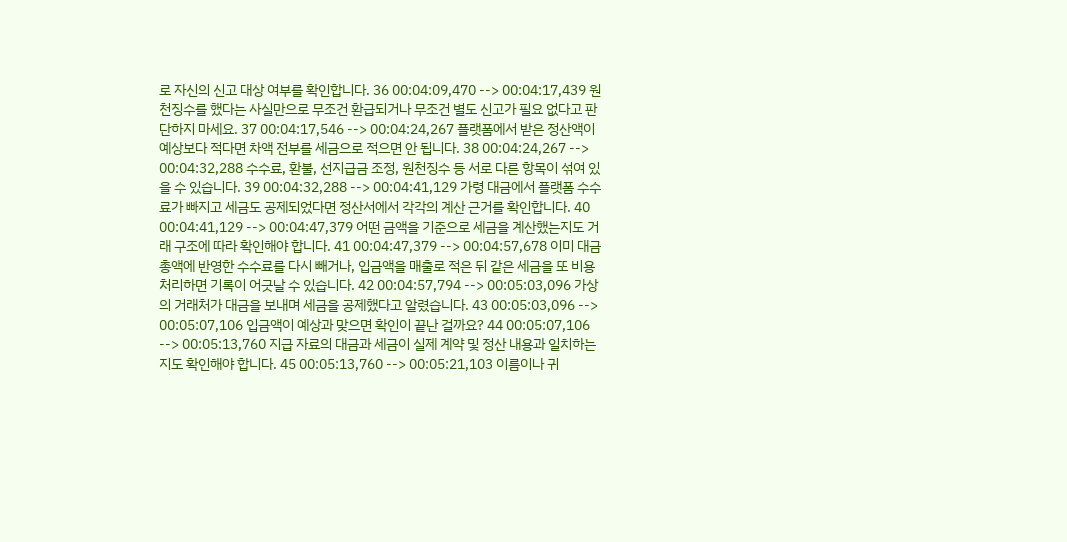로 자신의 신고 대상 여부를 확인합니다. 36 00:04:09,470 --> 00:04:17,439 원천징수를 했다는 사실만으로 무조건 환급되거나 무조건 별도 신고가 필요 없다고 판단하지 마세요. 37 00:04:17,546 --> 00:04:24,267 플랫폼에서 받은 정산액이 예상보다 적다면 차액 전부를 세금으로 적으면 안 됩니다. 38 00:04:24,267 --> 00:04:32,288 수수료, 환불, 선지급금 조정, 원천징수 등 서로 다른 항목이 섞여 있을 수 있습니다. 39 00:04:32,288 --> 00:04:41,129 가령 대금에서 플랫폼 수수료가 빠지고 세금도 공제되었다면 정산서에서 각각의 계산 근거를 확인합니다. 40 00:04:41,129 --> 00:04:47,379 어떤 금액을 기준으로 세금을 계산했는지도 거래 구조에 따라 확인해야 합니다. 41 00:04:47,379 --> 00:04:57,678 이미 대금 총액에 반영한 수수료를 다시 빼거나, 입금액을 매출로 적은 뒤 같은 세금을 또 비용 처리하면 기록이 어긋날 수 있습니다. 42 00:04:57,794 --> 00:05:03,096 가상의 거래처가 대금을 보내며 세금을 공제했다고 알렸습니다. 43 00:05:03,096 --> 00:05:07,106 입금액이 예상과 맞으면 확인이 끝난 걸까요? 44 00:05:07,106 --> 00:05:13,760 지급 자료의 대금과 세금이 실제 계약 및 정산 내용과 일치하는지도 확인해야 합니다. 45 00:05:13,760 --> 00:05:21,103 이름이나 귀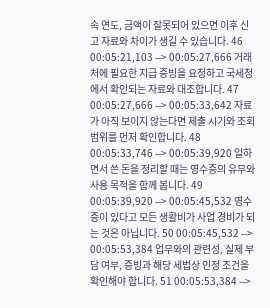속 연도, 금액이 잘못되어 있으면 이후 신고 자료와 차이가 생길 수 있습니다. 46 00:05:21,103 --> 00:05:27,666 거래처에 필요한 지급 증빙을 요청하고 국세청에서 확인되는 자료와 대조합니다. 47 00:05:27,666 --> 00:05:33,642 자료가 아직 보이지 않는다면 제출 시기와 조회 범위를 먼저 확인합니다. 48 00:05:33,746 --> 00:05:39,920 일하면서 쓴 돈을 정리할 때는 영수증의 유무와 사용 목적을 함께 봅니다. 49 00:05:39,920 --> 00:05:45,532 영수증이 있다고 모든 생활비가 사업 경비가 되는 것은 아닙니다. 50 00:05:45,532 --> 00:05:53,384 업무와의 관련성, 실제 부담 여부, 증빙과 해당 세법상 인정 조건을 확인해야 합니다. 51 00:05:53,384 -->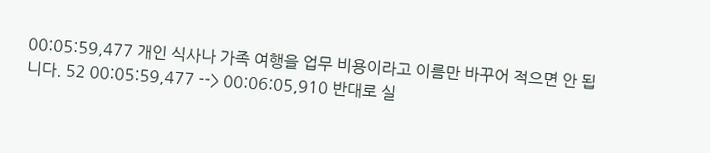00:05:59,477 개인 식사나 가족 여행을 업무 비용이라고 이름만 바꾸어 적으면 안 됩니다. 52 00:05:59,477 --> 00:06:05,910 반대로 실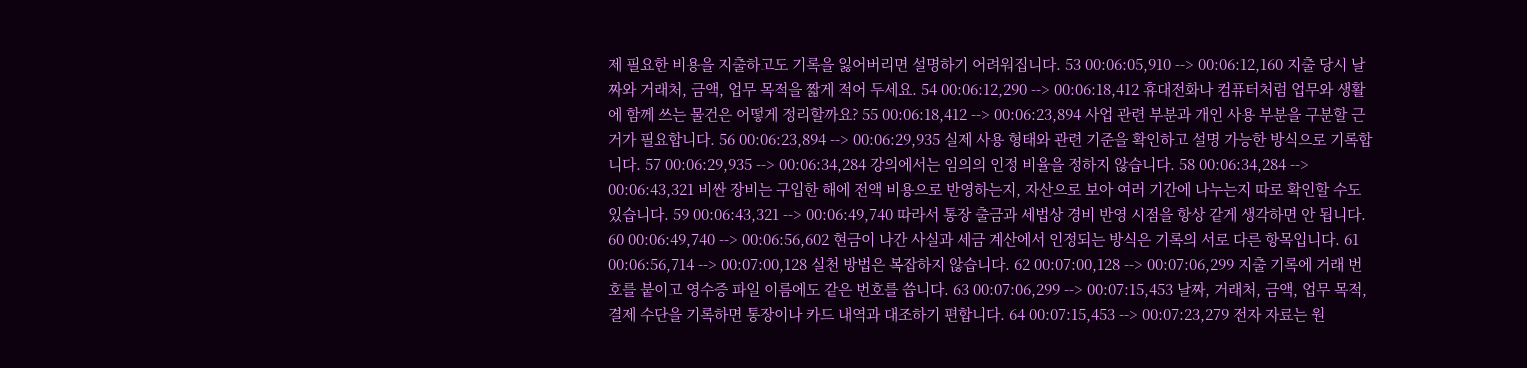제 필요한 비용을 지출하고도 기록을 잃어버리면 설명하기 어려워집니다. 53 00:06:05,910 --> 00:06:12,160 지출 당시 날짜와 거래처, 금액, 업무 목적을 짧게 적어 두세요. 54 00:06:12,290 --> 00:06:18,412 휴대전화나 컴퓨터처럼 업무와 생활에 함께 쓰는 물건은 어떻게 정리할까요? 55 00:06:18,412 --> 00:06:23,894 사업 관련 부분과 개인 사용 부분을 구분할 근거가 필요합니다. 56 00:06:23,894 --> 00:06:29,935 실제 사용 형태와 관련 기준을 확인하고 설명 가능한 방식으로 기록합니다. 57 00:06:29,935 --> 00:06:34,284 강의에서는 임의의 인정 비율을 정하지 않습니다. 58 00:06:34,284 --> 00:06:43,321 비싼 장비는 구입한 해에 전액 비용으로 반영하는지, 자산으로 보아 여러 기간에 나누는지 따로 확인할 수도 있습니다. 59 00:06:43,321 --> 00:06:49,740 따라서 통장 출금과 세법상 경비 반영 시점을 항상 같게 생각하면 안 됩니다. 60 00:06:49,740 --> 00:06:56,602 현금이 나간 사실과 세금 계산에서 인정되는 방식은 기록의 서로 다른 항목입니다. 61 00:06:56,714 --> 00:07:00,128 실천 방법은 복잡하지 않습니다. 62 00:07:00,128 --> 00:07:06,299 지출 기록에 거래 번호를 붙이고 영수증 파일 이름에도 같은 번호를 씁니다. 63 00:07:06,299 --> 00:07:15,453 날짜, 거래처, 금액, 업무 목적, 결제 수단을 기록하면 통장이나 카드 내역과 대조하기 편합니다. 64 00:07:15,453 --> 00:07:23,279 전자 자료는 원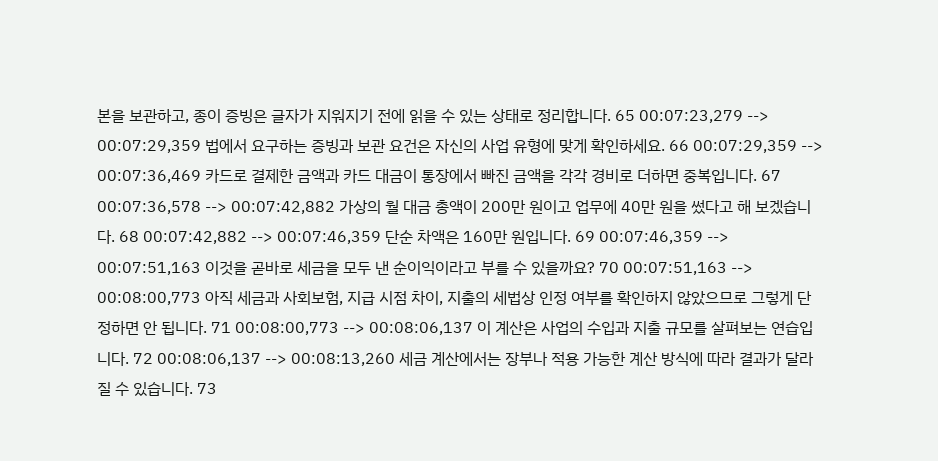본을 보관하고, 종이 증빙은 글자가 지워지기 전에 읽을 수 있는 상태로 정리합니다. 65 00:07:23,279 --> 00:07:29,359 법에서 요구하는 증빙과 보관 요건은 자신의 사업 유형에 맞게 확인하세요. 66 00:07:29,359 --> 00:07:36,469 카드로 결제한 금액과 카드 대금이 통장에서 빠진 금액을 각각 경비로 더하면 중복입니다. 67 00:07:36,578 --> 00:07:42,882 가상의 월 대금 총액이 200만 원이고 업무에 40만 원을 썼다고 해 보겠습니다. 68 00:07:42,882 --> 00:07:46,359 단순 차액은 160만 원입니다. 69 00:07:46,359 --> 00:07:51,163 이것을 곧바로 세금을 모두 낸 순이익이라고 부를 수 있을까요? 70 00:07:51,163 --> 00:08:00,773 아직 세금과 사회보험, 지급 시점 차이, 지출의 세법상 인정 여부를 확인하지 않았으므로 그렇게 단정하면 안 됩니다. 71 00:08:00,773 --> 00:08:06,137 이 계산은 사업의 수입과 지출 규모를 살펴보는 연습입니다. 72 00:08:06,137 --> 00:08:13,260 세금 계산에서는 장부나 적용 가능한 계산 방식에 따라 결과가 달라질 수 있습니다. 73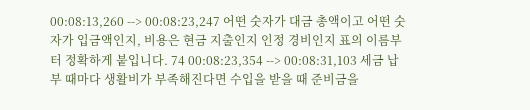00:08:13,260 --> 00:08:23,247 어떤 숫자가 대금 총액이고 어떤 숫자가 입금액인지, 비용은 현금 지출인지 인정 경비인지 표의 이름부터 정확하게 붙입니다. 74 00:08:23,354 --> 00:08:31,103 세금 납부 때마다 생활비가 부족해진다면 수입을 받을 때 준비금을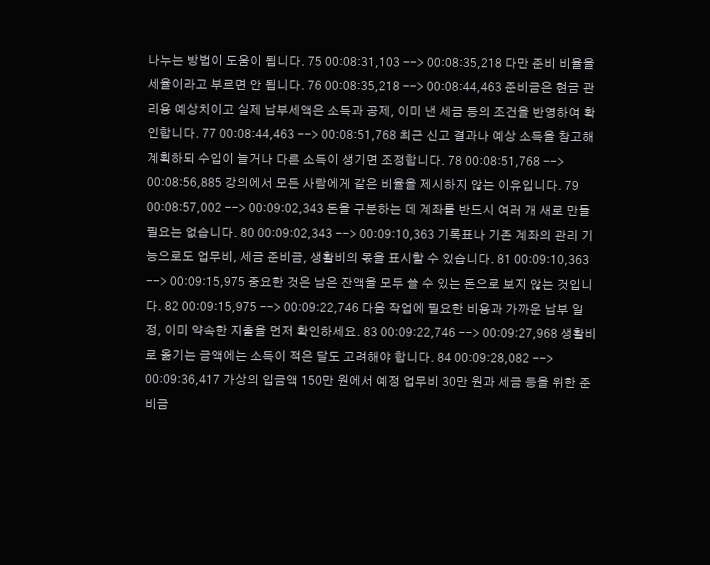나누는 방법이 도움이 됩니다. 75 00:08:31,103 --> 00:08:35,218 다만 준비 비율을 세율이라고 부르면 안 됩니다. 76 00:08:35,218 --> 00:08:44,463 준비금은 현금 관리용 예상치이고 실제 납부세액은 소득과 공제, 이미 낸 세금 등의 조건을 반영하여 확인합니다. 77 00:08:44,463 --> 00:08:51,768 최근 신고 결과나 예상 소득을 참고해 계획하되 수입이 늘거나 다른 소득이 생기면 조정합니다. 78 00:08:51,768 --> 00:08:56,885 강의에서 모든 사람에게 같은 비율을 제시하지 않는 이유입니다. 79 00:08:57,002 --> 00:09:02,343 돈을 구분하는 데 계좌를 반드시 여러 개 새로 만들 필요는 없습니다. 80 00:09:02,343 --> 00:09:10,363 기록표나 기존 계좌의 관리 기능으로도 업무비, 세금 준비금, 생활비의 몫을 표시할 수 있습니다. 81 00:09:10,363 --> 00:09:15,975 중요한 것은 남은 잔액을 모두 쓸 수 있는 돈으로 보지 않는 것입니다. 82 00:09:15,975 --> 00:09:22,746 다음 작업에 필요한 비용과 가까운 납부 일정, 이미 약속한 지출을 먼저 확인하세요. 83 00:09:22,746 --> 00:09:27,968 생활비로 옮기는 금액에는 소득이 적은 달도 고려해야 합니다. 84 00:09:28,082 --> 00:09:36,417 가상의 입금액 150만 원에서 예정 업무비 30만 원과 세금 등을 위한 준비금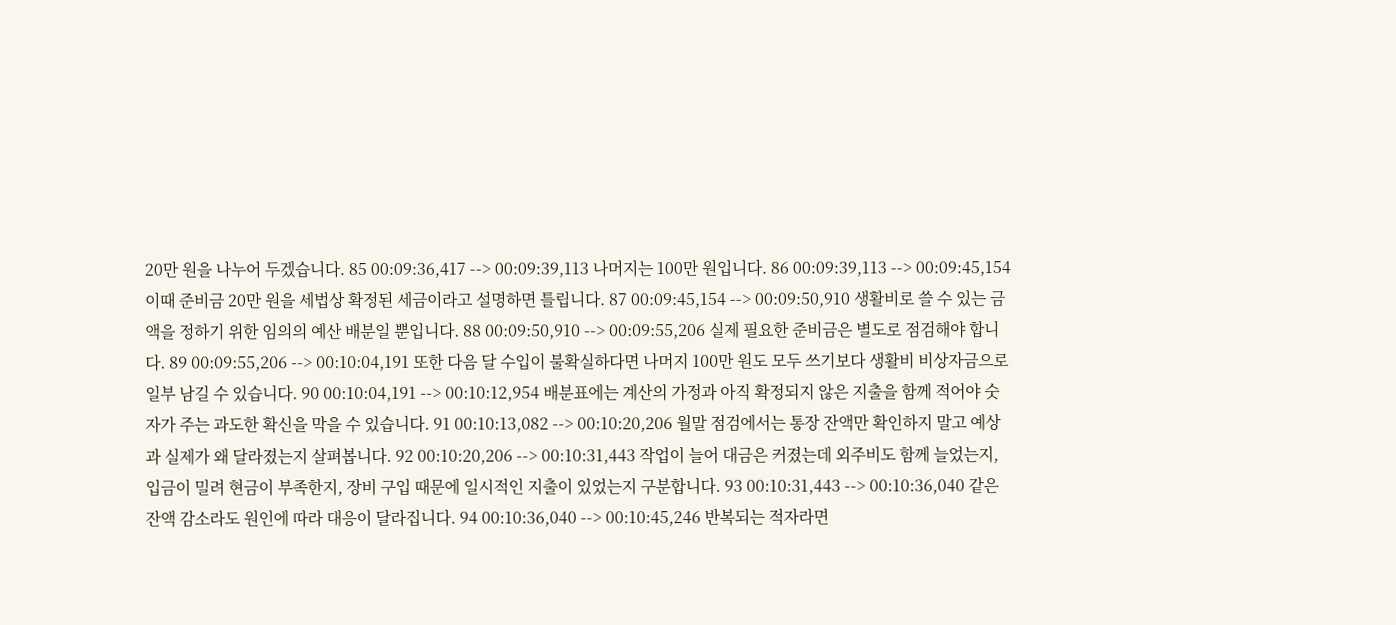20만 원을 나누어 두겠습니다. 85 00:09:36,417 --> 00:09:39,113 나머지는 100만 원입니다. 86 00:09:39,113 --> 00:09:45,154 이때 준비금 20만 원을 세법상 확정된 세금이라고 설명하면 틀립니다. 87 00:09:45,154 --> 00:09:50,910 생활비로 쓸 수 있는 금액을 정하기 위한 임의의 예산 배분일 뿐입니다. 88 00:09:50,910 --> 00:09:55,206 실제 필요한 준비금은 별도로 점검해야 합니다. 89 00:09:55,206 --> 00:10:04,191 또한 다음 달 수입이 불확실하다면 나머지 100만 원도 모두 쓰기보다 생활비 비상자금으로 일부 남길 수 있습니다. 90 00:10:04,191 --> 00:10:12,954 배분표에는 계산의 가정과 아직 확정되지 않은 지출을 함께 적어야 숫자가 주는 과도한 확신을 막을 수 있습니다. 91 00:10:13,082 --> 00:10:20,206 월말 점검에서는 통장 잔액만 확인하지 말고 예상과 실제가 왜 달라졌는지 살펴봅니다. 92 00:10:20,206 --> 00:10:31,443 작업이 늘어 대금은 커졌는데 외주비도 함께 늘었는지, 입금이 밀려 현금이 부족한지, 장비 구입 때문에 일시적인 지출이 있었는지 구분합니다. 93 00:10:31,443 --> 00:10:36,040 같은 잔액 감소라도 원인에 따라 대응이 달라집니다. 94 00:10:36,040 --> 00:10:45,246 반복되는 적자라면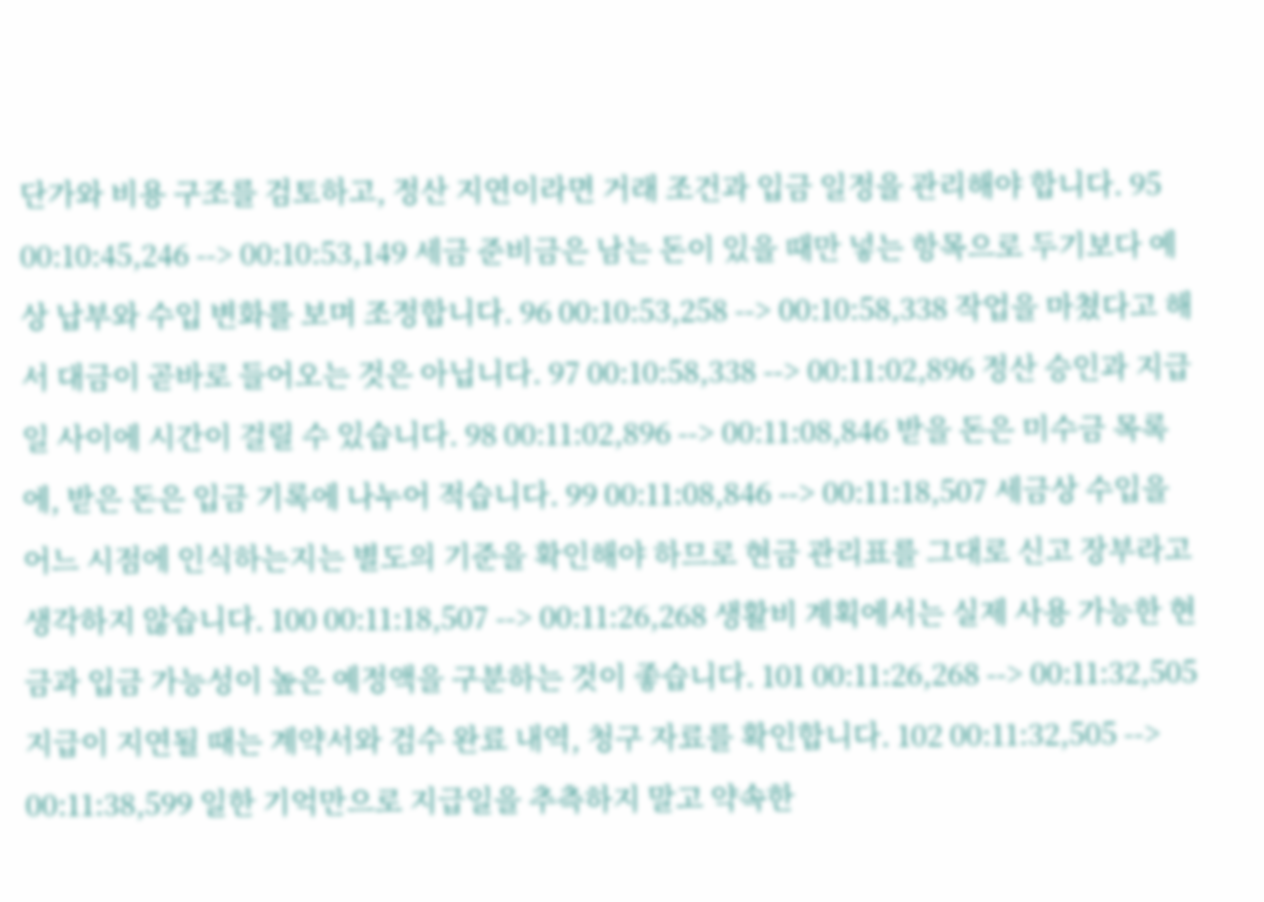단가와 비용 구조를 검토하고, 정산 지연이라면 거래 조건과 입금 일정을 관리해야 합니다. 95 00:10:45,246 --> 00:10:53,149 세금 준비금은 남는 돈이 있을 때만 넣는 항목으로 두기보다 예상 납부와 수입 변화를 보며 조정합니다. 96 00:10:53,258 --> 00:10:58,338 작업을 마쳤다고 해서 대금이 곧바로 들어오는 것은 아닙니다. 97 00:10:58,338 --> 00:11:02,896 정산 승인과 지급일 사이에 시간이 걸릴 수 있습니다. 98 00:11:02,896 --> 00:11:08,846 받을 돈은 미수금 목록에, 받은 돈은 입금 기록에 나누어 적습니다. 99 00:11:08,846 --> 00:11:18,507 세금상 수입을 어느 시점에 인식하는지는 별도의 기준을 확인해야 하므로 현금 관리표를 그대로 신고 장부라고 생각하지 않습니다. 100 00:11:18,507 --> 00:11:26,268 생활비 계획에서는 실제 사용 가능한 현금과 입금 가능성이 높은 예정액을 구분하는 것이 좋습니다. 101 00:11:26,268 --> 00:11:32,505 지급이 지연될 때는 계약서와 검수 완료 내역, 청구 자료를 확인합니다. 102 00:11:32,505 --> 00:11:38,599 일한 기억만으로 지급일을 추측하지 말고 약속한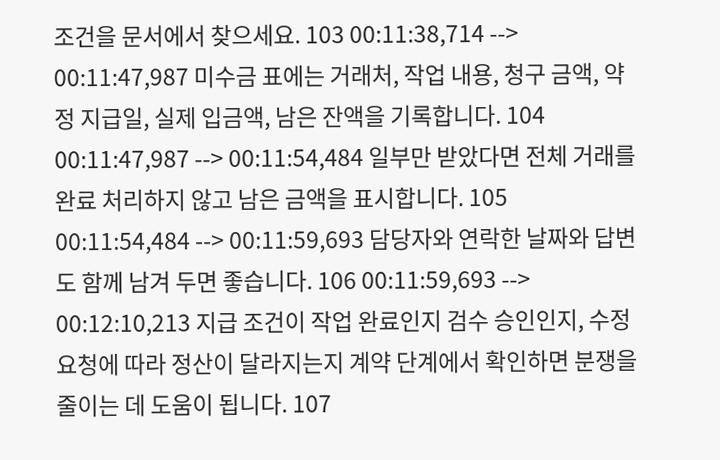조건을 문서에서 찾으세요. 103 00:11:38,714 --> 00:11:47,987 미수금 표에는 거래처, 작업 내용, 청구 금액, 약정 지급일, 실제 입금액, 남은 잔액을 기록합니다. 104 00:11:47,987 --> 00:11:54,484 일부만 받았다면 전체 거래를 완료 처리하지 않고 남은 금액을 표시합니다. 105 00:11:54,484 --> 00:11:59,693 담당자와 연락한 날짜와 답변도 함께 남겨 두면 좋습니다. 106 00:11:59,693 --> 00:12:10,213 지급 조건이 작업 완료인지 검수 승인인지, 수정 요청에 따라 정산이 달라지는지 계약 단계에서 확인하면 분쟁을 줄이는 데 도움이 됩니다. 107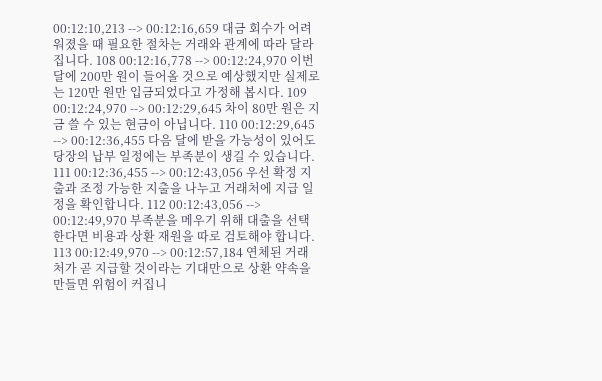00:12:10,213 --> 00:12:16,659 대금 회수가 어려워졌을 때 필요한 절차는 거래와 관계에 따라 달라집니다. 108 00:12:16,778 --> 00:12:24,970 이번 달에 200만 원이 들어올 것으로 예상했지만 실제로는 120만 원만 입금되었다고 가정해 봅시다. 109 00:12:24,970 --> 00:12:29,645 차이 80만 원은 지금 쓸 수 있는 현금이 아닙니다. 110 00:12:29,645 --> 00:12:36,455 다음 달에 받을 가능성이 있어도 당장의 납부 일정에는 부족분이 생길 수 있습니다. 111 00:12:36,455 --> 00:12:43,056 우선 확정 지출과 조정 가능한 지출을 나누고 거래처에 지급 일정을 확인합니다. 112 00:12:43,056 --> 00:12:49,970 부족분을 메우기 위해 대출을 선택한다면 비용과 상환 재원을 따로 검토해야 합니다. 113 00:12:49,970 --> 00:12:57,184 연체된 거래처가 곧 지급할 것이라는 기대만으로 상환 약속을 만들면 위험이 커집니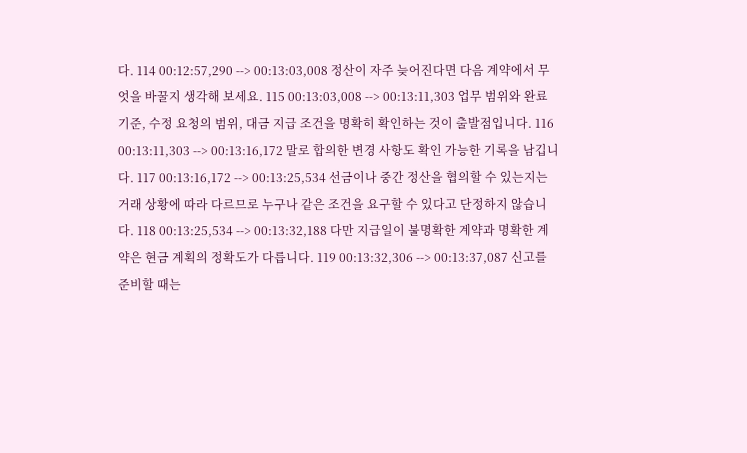다. 114 00:12:57,290 --> 00:13:03,008 정산이 자주 늦어진다면 다음 계약에서 무엇을 바꿀지 생각해 보세요. 115 00:13:03,008 --> 00:13:11,303 업무 범위와 완료 기준, 수정 요청의 범위, 대금 지급 조건을 명확히 확인하는 것이 출발점입니다. 116 00:13:11,303 --> 00:13:16,172 말로 합의한 변경 사항도 확인 가능한 기록을 남깁니다. 117 00:13:16,172 --> 00:13:25,534 선금이나 중간 정산을 협의할 수 있는지는 거래 상황에 따라 다르므로 누구나 같은 조건을 요구할 수 있다고 단정하지 않습니다. 118 00:13:25,534 --> 00:13:32,188 다만 지급일이 불명확한 계약과 명확한 계약은 현금 계획의 정확도가 다릅니다. 119 00:13:32,306 --> 00:13:37,087 신고를 준비할 때는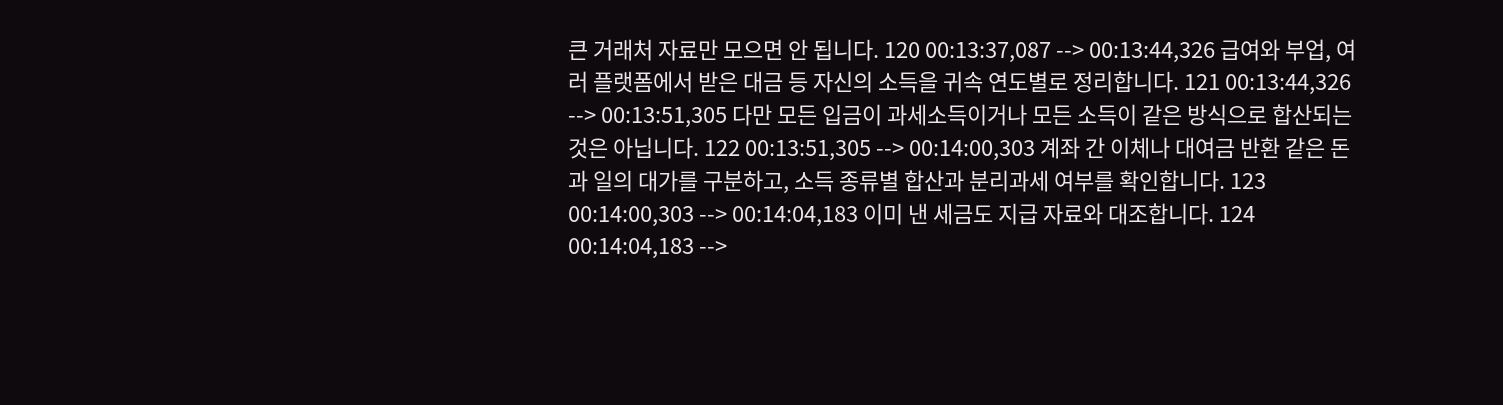큰 거래처 자료만 모으면 안 됩니다. 120 00:13:37,087 --> 00:13:44,326 급여와 부업, 여러 플랫폼에서 받은 대금 등 자신의 소득을 귀속 연도별로 정리합니다. 121 00:13:44,326 --> 00:13:51,305 다만 모든 입금이 과세소득이거나 모든 소득이 같은 방식으로 합산되는 것은 아닙니다. 122 00:13:51,305 --> 00:14:00,303 계좌 간 이체나 대여금 반환 같은 돈과 일의 대가를 구분하고, 소득 종류별 합산과 분리과세 여부를 확인합니다. 123 00:14:00,303 --> 00:14:04,183 이미 낸 세금도 지급 자료와 대조합니다. 124 00:14:04,183 -->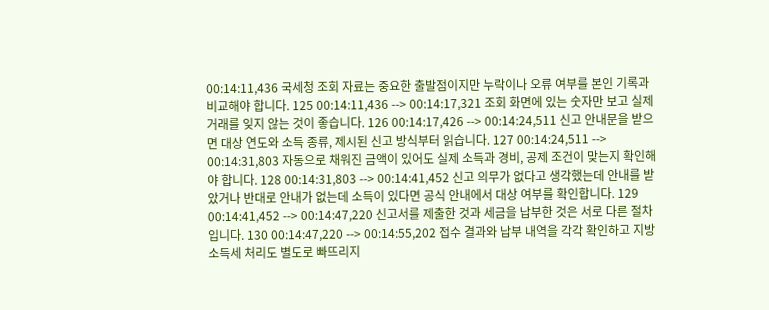00:14:11,436 국세청 조회 자료는 중요한 출발점이지만 누락이나 오류 여부를 본인 기록과 비교해야 합니다. 125 00:14:11,436 --> 00:14:17,321 조회 화면에 있는 숫자만 보고 실제 거래를 잊지 않는 것이 좋습니다. 126 00:14:17,426 --> 00:14:24,511 신고 안내문을 받으면 대상 연도와 소득 종류, 제시된 신고 방식부터 읽습니다. 127 00:14:24,511 --> 00:14:31,803 자동으로 채워진 금액이 있어도 실제 소득과 경비, 공제 조건이 맞는지 확인해야 합니다. 128 00:14:31,803 --> 00:14:41,452 신고 의무가 없다고 생각했는데 안내를 받았거나 반대로 안내가 없는데 소득이 있다면 공식 안내에서 대상 여부를 확인합니다. 129 00:14:41,452 --> 00:14:47,220 신고서를 제출한 것과 세금을 납부한 것은 서로 다른 절차입니다. 130 00:14:47,220 --> 00:14:55,202 접수 결과와 납부 내역을 각각 확인하고 지방소득세 처리도 별도로 빠뜨리지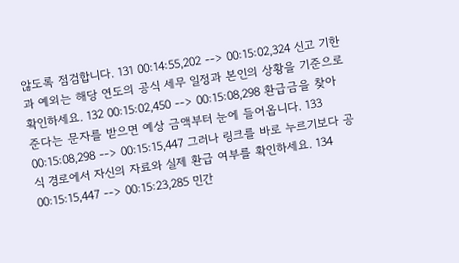않도록 점검합니다. 131 00:14:55,202 --> 00:15:02,324 신고 기한과 예외는 해당 연도의 공식 세무 일정과 본인의 상황을 기준으로 확인하세요. 132 00:15:02,450 --> 00:15:08,298 환급금을 찾아 준다는 문자를 받으면 예상 금액부터 눈에 들어옵니다. 133 00:15:08,298 --> 00:15:15,447 그러나 링크를 바로 누르기보다 공식 경로에서 자신의 자료와 실제 환급 여부를 확인하세요. 134 00:15:15,447 --> 00:15:23,285 민간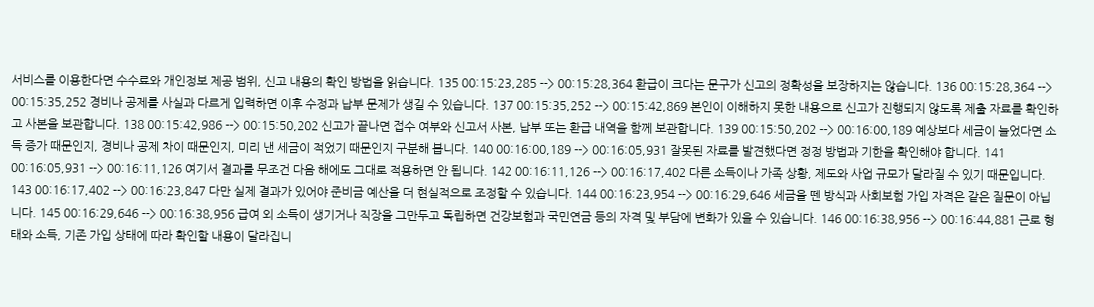서비스를 이용한다면 수수료와 개인정보 제공 범위, 신고 내용의 확인 방법을 읽습니다. 135 00:15:23,285 --> 00:15:28,364 환급이 크다는 문구가 신고의 정확성을 보장하지는 않습니다. 136 00:15:28,364 --> 00:15:35,252 경비나 공제를 사실과 다르게 입력하면 이후 수정과 납부 문제가 생길 수 있습니다. 137 00:15:35,252 --> 00:15:42,869 본인이 이해하지 못한 내용으로 신고가 진행되지 않도록 제출 자료를 확인하고 사본을 보관합니다. 138 00:15:42,986 --> 00:15:50,202 신고가 끝나면 접수 여부와 신고서 사본, 납부 또는 환급 내역을 함께 보관합니다. 139 00:15:50,202 --> 00:16:00,189 예상보다 세금이 늘었다면 소득 증가 때문인지, 경비나 공제 차이 때문인지, 미리 낸 세금이 적었기 때문인지 구분해 봅니다. 140 00:16:00,189 --> 00:16:05,931 잘못된 자료를 발견했다면 정정 방법과 기한을 확인해야 합니다. 141 00:16:05,931 --> 00:16:11,126 여기서 결과를 무조건 다음 해에도 그대로 적용하면 안 됩니다. 142 00:16:11,126 --> 00:16:17,402 다른 소득이나 가족 상황, 제도와 사업 규모가 달라질 수 있기 때문입니다. 143 00:16:17,402 --> 00:16:23,847 다만 실제 결과가 있어야 준비금 예산을 더 현실적으로 조정할 수 있습니다. 144 00:16:23,954 --> 00:16:29,646 세금을 뗀 방식과 사회보험 가입 자격은 같은 질문이 아닙니다. 145 00:16:29,646 --> 00:16:38,956 급여 외 소득이 생기거나 직장을 그만두고 독립하면 건강보험과 국민연금 등의 자격 및 부담에 변화가 있을 수 있습니다. 146 00:16:38,956 --> 00:16:44,881 근로 형태와 소득, 기존 가입 상태에 따라 확인할 내용이 달라집니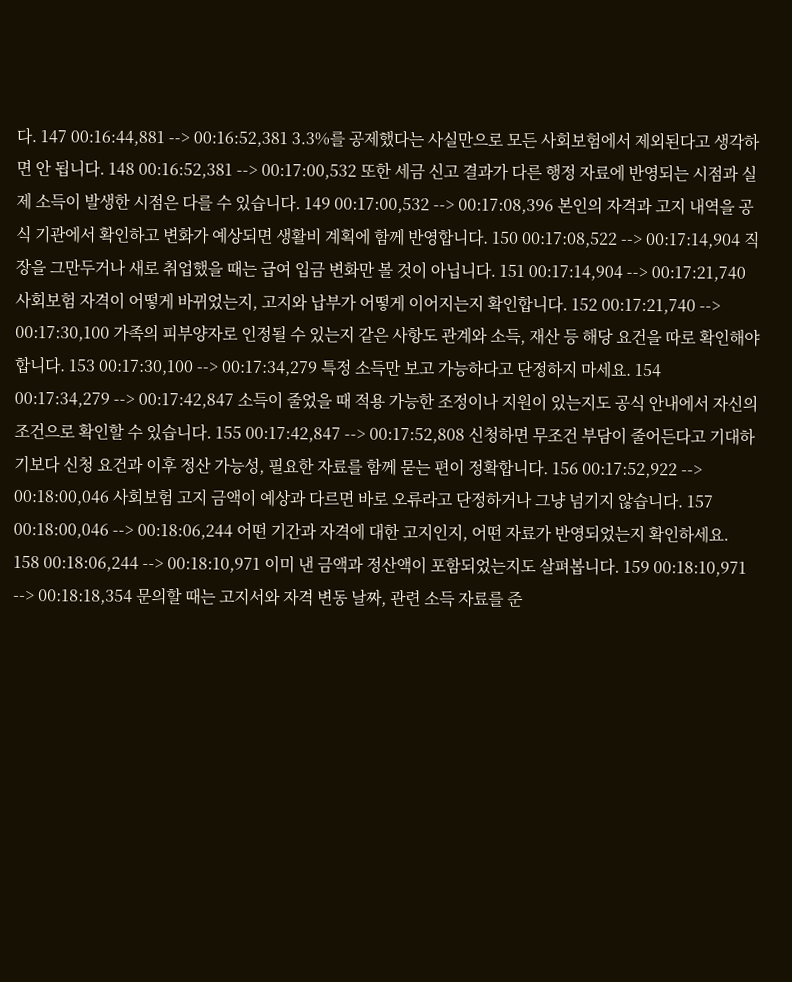다. 147 00:16:44,881 --> 00:16:52,381 3.3%를 공제했다는 사실만으로 모든 사회보험에서 제외된다고 생각하면 안 됩니다. 148 00:16:52,381 --> 00:17:00,532 또한 세금 신고 결과가 다른 행정 자료에 반영되는 시점과 실제 소득이 발생한 시점은 다를 수 있습니다. 149 00:17:00,532 --> 00:17:08,396 본인의 자격과 고지 내역을 공식 기관에서 확인하고 변화가 예상되면 생활비 계획에 함께 반영합니다. 150 00:17:08,522 --> 00:17:14,904 직장을 그만두거나 새로 취업했을 때는 급여 입금 변화만 볼 것이 아닙니다. 151 00:17:14,904 --> 00:17:21,740 사회보험 자격이 어떻게 바뀌었는지, 고지와 납부가 어떻게 이어지는지 확인합니다. 152 00:17:21,740 --> 00:17:30,100 가족의 피부양자로 인정될 수 있는지 같은 사항도 관계와 소득, 재산 등 해당 요건을 따로 확인해야 합니다. 153 00:17:30,100 --> 00:17:34,279 특정 소득만 보고 가능하다고 단정하지 마세요. 154 00:17:34,279 --> 00:17:42,847 소득이 줄었을 때 적용 가능한 조정이나 지원이 있는지도 공식 안내에서 자신의 조건으로 확인할 수 있습니다. 155 00:17:42,847 --> 00:17:52,808 신청하면 무조건 부담이 줄어든다고 기대하기보다 신청 요건과 이후 정산 가능성, 필요한 자료를 함께 묻는 편이 정확합니다. 156 00:17:52,922 --> 00:18:00,046 사회보험 고지 금액이 예상과 다르면 바로 오류라고 단정하거나 그냥 넘기지 않습니다. 157 00:18:00,046 --> 00:18:06,244 어떤 기간과 자격에 대한 고지인지, 어떤 자료가 반영되었는지 확인하세요. 158 00:18:06,244 --> 00:18:10,971 이미 낸 금액과 정산액이 포함되었는지도 살펴봅니다. 159 00:18:10,971 --> 00:18:18,354 문의할 때는 고지서와 자격 변동 날짜, 관련 소득 자료를 준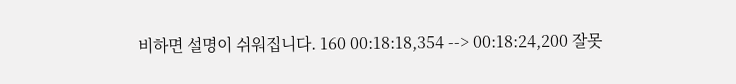비하면 설명이 쉬워집니다. 160 00:18:18,354 --> 00:18:24,200 잘못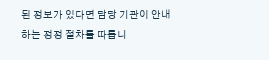된 정보가 있다면 담당 기관이 안내하는 정정 절차를 따릅니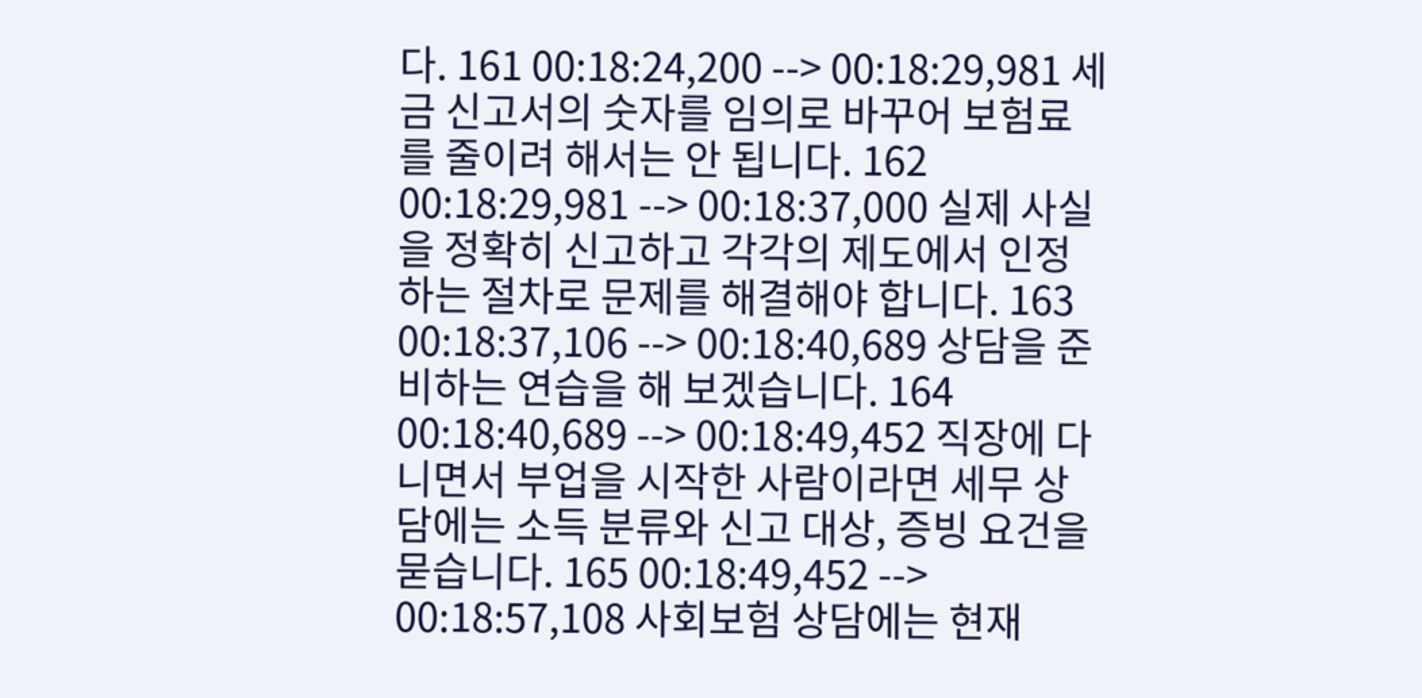다. 161 00:18:24,200 --> 00:18:29,981 세금 신고서의 숫자를 임의로 바꾸어 보험료를 줄이려 해서는 안 됩니다. 162 00:18:29,981 --> 00:18:37,000 실제 사실을 정확히 신고하고 각각의 제도에서 인정하는 절차로 문제를 해결해야 합니다. 163 00:18:37,106 --> 00:18:40,689 상담을 준비하는 연습을 해 보겠습니다. 164 00:18:40,689 --> 00:18:49,452 직장에 다니면서 부업을 시작한 사람이라면 세무 상담에는 소득 분류와 신고 대상, 증빙 요건을 묻습니다. 165 00:18:49,452 --> 00:18:57,108 사회보험 상담에는 현재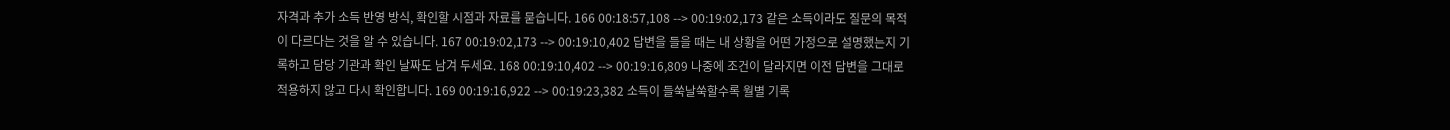자격과 추가 소득 반영 방식, 확인할 시점과 자료를 묻습니다. 166 00:18:57,108 --> 00:19:02,173 같은 소득이라도 질문의 목적이 다르다는 것을 알 수 있습니다. 167 00:19:02,173 --> 00:19:10,402 답변을 들을 때는 내 상황을 어떤 가정으로 설명했는지 기록하고 담당 기관과 확인 날짜도 남겨 두세요. 168 00:19:10,402 --> 00:19:16,809 나중에 조건이 달라지면 이전 답변을 그대로 적용하지 않고 다시 확인합니다. 169 00:19:16,922 --> 00:19:23,382 소득이 들쑥날쑥할수록 월별 기록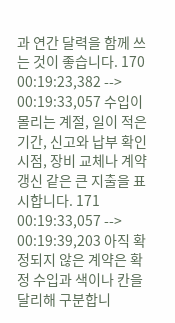과 연간 달력을 함께 쓰는 것이 좋습니다. 170 00:19:23,382 --> 00:19:33,057 수입이 몰리는 계절, 일이 적은 기간, 신고와 납부 확인 시점, 장비 교체나 계약 갱신 같은 큰 지출을 표시합니다. 171 00:19:33,057 --> 00:19:39,203 아직 확정되지 않은 계약은 확정 수입과 색이나 칸을 달리해 구분합니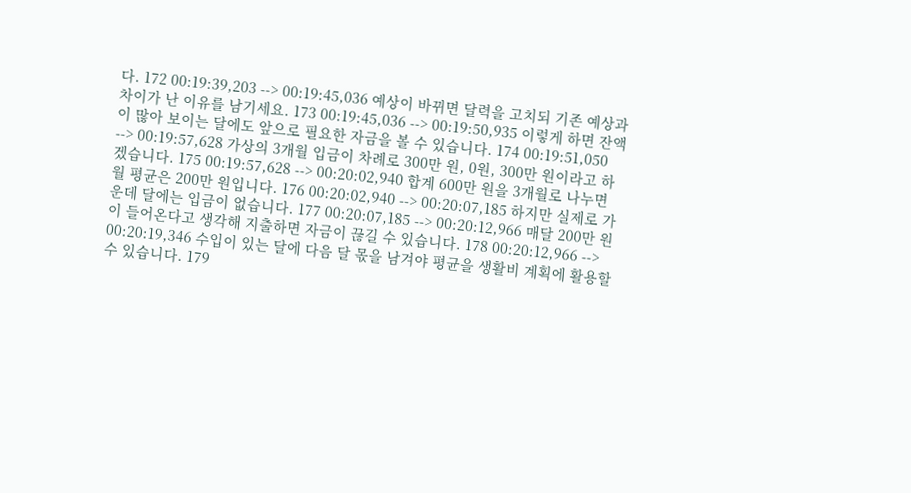다. 172 00:19:39,203 --> 00:19:45,036 예상이 바뀌면 달력을 고치되 기존 예상과 차이가 난 이유를 남기세요. 173 00:19:45,036 --> 00:19:50,935 이렇게 하면 잔액이 많아 보이는 달에도 앞으로 필요한 자금을 볼 수 있습니다. 174 00:19:51,050 --> 00:19:57,628 가상의 3개월 입금이 차례로 300만 원, 0원, 300만 원이라고 하겠습니다. 175 00:19:57,628 --> 00:20:02,940 합계 600만 원을 3개월로 나누면 월 평균은 200만 원입니다. 176 00:20:02,940 --> 00:20:07,185 하지만 실제로 가운데 달에는 입금이 없습니다. 177 00:20:07,185 --> 00:20:12,966 매달 200만 원이 들어온다고 생각해 지출하면 자금이 끊길 수 있습니다. 178 00:20:12,966 --> 00:20:19,346 수입이 있는 달에 다음 달 몫을 남겨야 평균을 생활비 계획에 활용할 수 있습니다. 179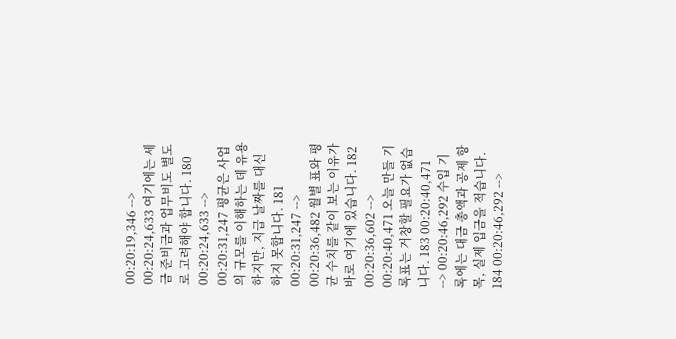00:20:19,346 --> 00:20:24,633 여기에는 세금 준비금과 업무비도 별도로 고려해야 합니다. 180 00:20:24,633 --> 00:20:31,247 평균은 사업의 규모를 이해하는 데 유용하지만, 지급 날짜를 대신하지 못합니다. 181 00:20:31,247 --> 00:20:36,482 월별 표와 평균 수치를 같이 보는 이유가 바로 여기에 있습니다. 182 00:20:36,602 --> 00:20:40,471 오늘 만들 기록표는 거창할 필요가 없습니다. 183 00:20:40,471 --> 00:20:46,292 수입 기록에는 대금 총액과 공제 항목, 실제 입금을 적습니다. 184 00:20:46,292 -->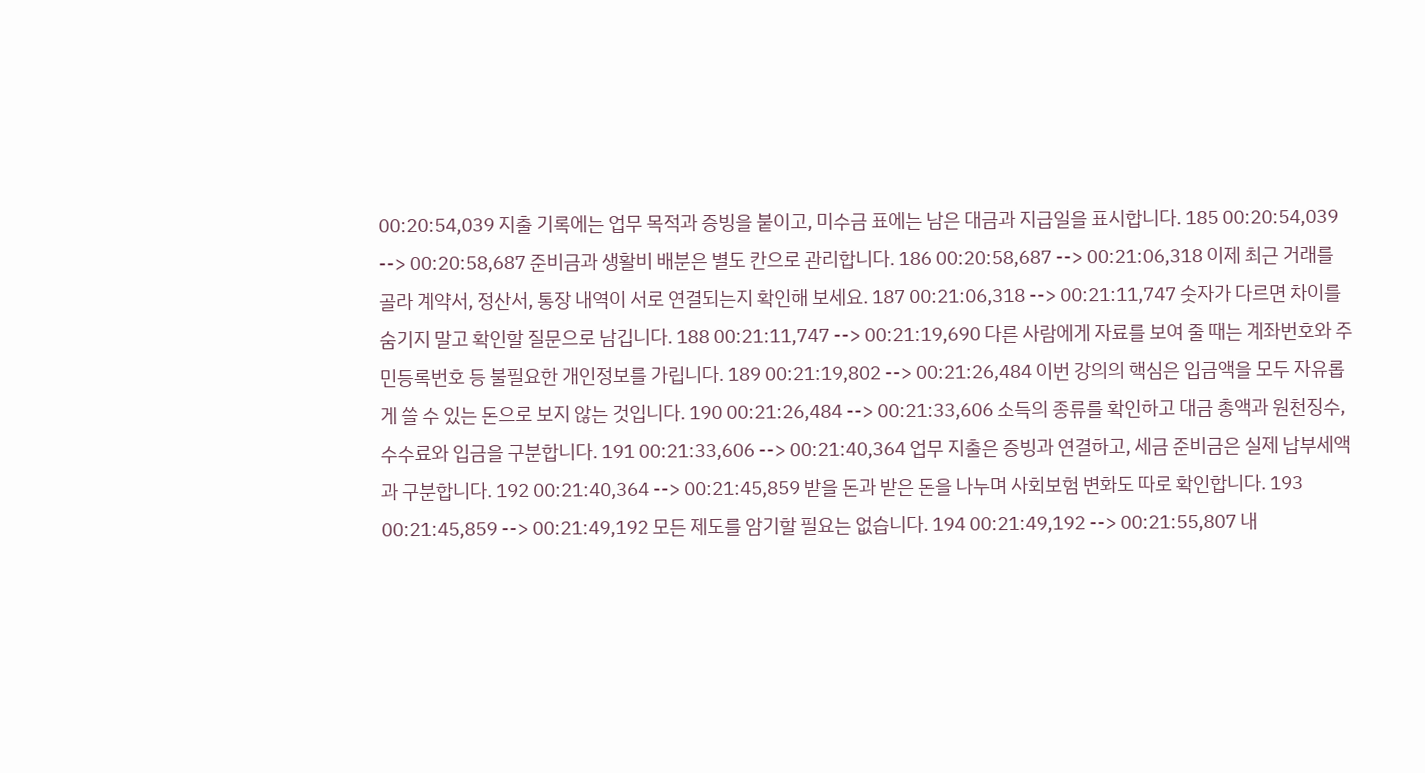00:20:54,039 지출 기록에는 업무 목적과 증빙을 붙이고, 미수금 표에는 남은 대금과 지급일을 표시합니다. 185 00:20:54,039 --> 00:20:58,687 준비금과 생활비 배분은 별도 칸으로 관리합니다. 186 00:20:58,687 --> 00:21:06,318 이제 최근 거래를 골라 계약서, 정산서, 통장 내역이 서로 연결되는지 확인해 보세요. 187 00:21:06,318 --> 00:21:11,747 숫자가 다르면 차이를 숨기지 말고 확인할 질문으로 남깁니다. 188 00:21:11,747 --> 00:21:19,690 다른 사람에게 자료를 보여 줄 때는 계좌번호와 주민등록번호 등 불필요한 개인정보를 가립니다. 189 00:21:19,802 --> 00:21:26,484 이번 강의의 핵심은 입금액을 모두 자유롭게 쓸 수 있는 돈으로 보지 않는 것입니다. 190 00:21:26,484 --> 00:21:33,606 소득의 종류를 확인하고 대금 총액과 원천징수, 수수료와 입금을 구분합니다. 191 00:21:33,606 --> 00:21:40,364 업무 지출은 증빙과 연결하고, 세금 준비금은 실제 납부세액과 구분합니다. 192 00:21:40,364 --> 00:21:45,859 받을 돈과 받은 돈을 나누며 사회보험 변화도 따로 확인합니다. 193 00:21:45,859 --> 00:21:49,192 모든 제도를 암기할 필요는 없습니다. 194 00:21:49,192 --> 00:21:55,807 내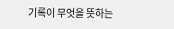기록이 무엇을 뜻하는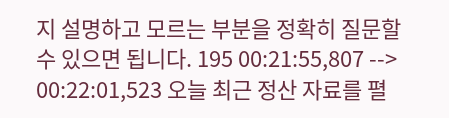지 설명하고 모르는 부분을 정확히 질문할 수 있으면 됩니다. 195 00:21:55,807 --> 00:22:01,523 오늘 최근 정산 자료를 펼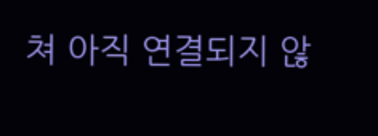쳐 아직 연결되지 않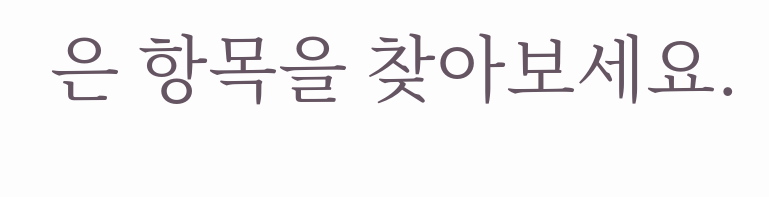은 항목을 찾아보세요.